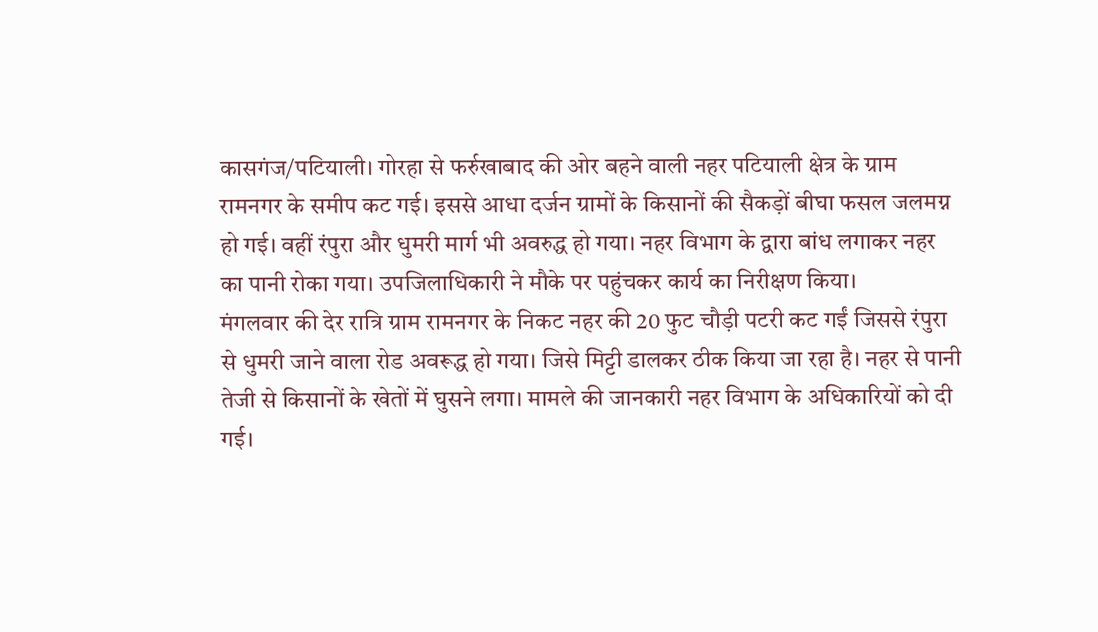कासगंज/पटियाली। गोरहा से फर्रुखाबाद की ओर बहने वाली नहर पटियाली क्षेत्र के ग्राम रामनगर के समीप कट गई। इससे आधा दर्जन ग्रामों के किसानों की सैकड़ों बीघा फसल जलमग्न हो गई। वहीं रंपुरा और धुमरी मार्ग भी अवरुद्ध हो गया। नहर विभाग के द्वारा बांध लगाकर नहर का पानी रोका गया। उपजिलाधिकारी ने मौके पर पहुंचकर कार्य का निरीक्षण किया।
मंगलवार की देर रात्रि ग्राम रामनगर के निकट नहर की 20 फुट चौड़ी पटरी कट गईं जिससे रंपुरा से धुमरी जाने वाला रोड अवरूद्ध हो गया। जिसे मिट्टी डालकर ठीक किया जा रहा है। नहर से पानी तेजी से किसानों के खेतों में घुसने लगा। मामले की जानकारी नहर विभाग के अधिकारियों को दी गई।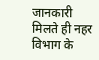जानकारी मिलते ही नहर विभाग के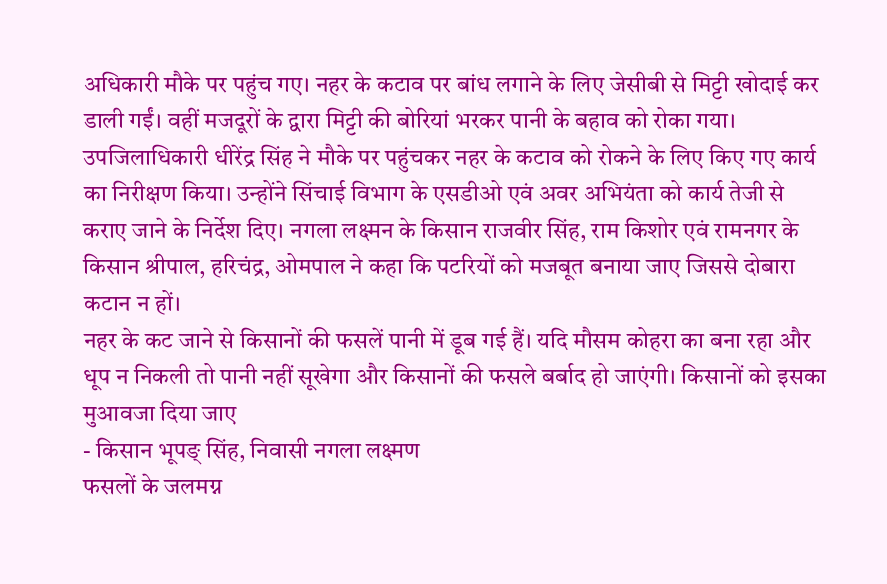अधिकारी मौके पर पहुंच गए। नहर के कटाव पर बांध लगाने के लिए जेसीबी से मिट्टी खोदाई कर डाली गईं। वहीं मजदूरों के द्वारा मिट्टी की बोरियां भरकर पानी के बहाव को रोका गया।
उपजिलाधिकारी धीरेंद्र सिंह ने मौके पर पहुंचकर नहर के कटाव को रोकने के लिए किए गए कार्य का निरीक्षण किया। उन्होंने सिंचाई विभाग के एसडीओ एवं अवर अभियंता को कार्य तेजी से कराए जाने के निर्देश दिए। नगला लक्ष्मन के किसान राजवीर सिंह, राम किशोर एवं रामनगर के किसान श्रीपाल, हरिचंद्र, ओमपाल ने कहा कि पटरियों को मजबूत बनाया जाए जिससे दोबारा कटान न हों।
नहर के कट जाने से किसानों की फसलें पानी में डूब गई हैं। यदि मौसम कोहरा का बना रहा और धूप न निकली तो पानी नहीं सूखेगा और किसानों की फसले बर्बाद हो जाएंगी। किसानों को इसका मुआवजा दिया जाए
- किसान भूपङ् सिंह, निवासी नगला लक्ष्मण
फसलों के जलमग्न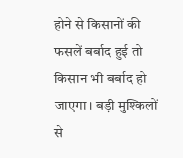होने से किसानों की फसलें बर्बाद हुई तो किसान भी बर्बाद हो जाएगा। बड़ी मुश्किलों से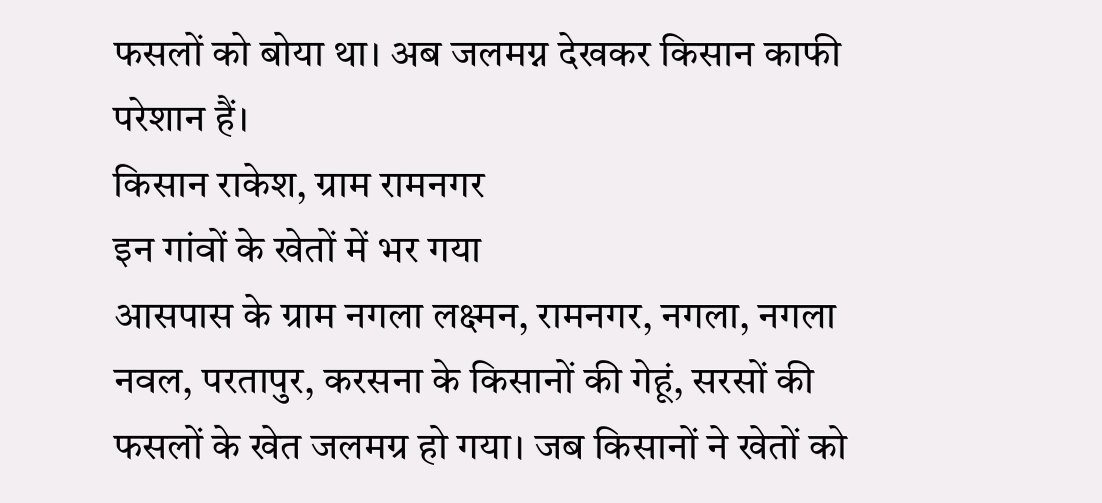फसलों को बोया था। अब जलमग्न देखकर किसान काफी परेशान हैं।
किसान राकेश, ग्राम रामनगर
इन गांवों के खेतों में भर गया
आसपास के ग्राम नगला लक्ष्मन, रामनगर, नगला, नगला नवल, परतापुर, करसना के किसानों की गेहूं, सरसों की फसलों के खेत जलमग्र हो गया। जब किसानों ने खेतों को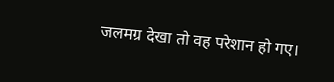जलमग्र देखा तो वह परेशान हो गए।